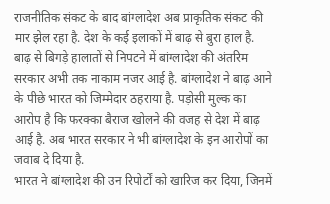राजनीतिक संकट के बाद बांग्लादेश अब प्राकृतिक संकट की मार झेल रहा है. देश के कई इलाकों में बाढ़ से बुरा हाल है. बाढ़ से बिगड़े हालातों से निपटने में बांग्लादेश की अंतरिम सरकार अभी तक नाकाम नजर आई है. बांग्लादेश ने बाढ़ आने के पीछे भारत को जिम्मेदार ठहराया है. पड़ोसी मुल्क का आरोप है कि फरक्का बैराज खोलने की वजह से देश में बाढ़ आई है. अब भारत सरकार ने भी बांग्लादेश के इन आरोपों का जवाब दे दिया है.
भारत ने बांग्लादेश की उन रिपोर्टों को खारिज कर दिया, जिनमें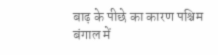बाढ़ के पीछे का कारण पश्चिम बंगाल में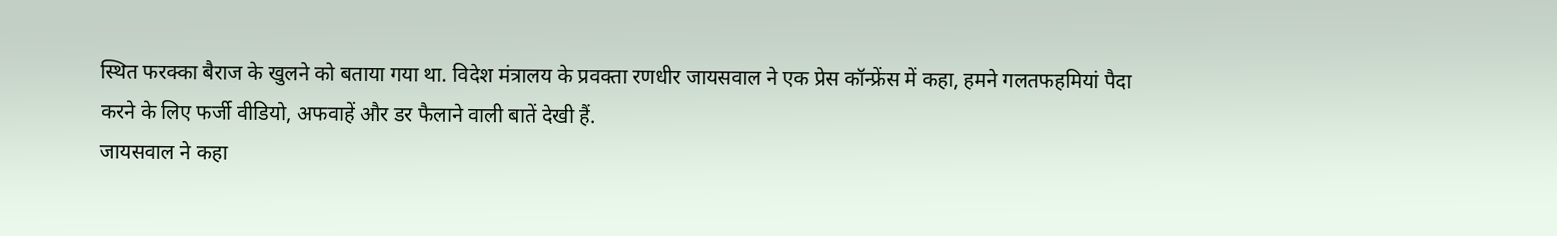स्थित फरक्का बैराज के खुलने को बताया गया था. विदेश मंत्रालय के प्रवक्ता रणधीर जायसवाल ने एक प्रेस कॉन्फ्रेंस में कहा, हमने गलतफहमियां पैदा करने के लिए फर्जी वीडियो, अफवाहें और डर फैलाने वाली बातें देखी हैं.
जायसवाल ने कहा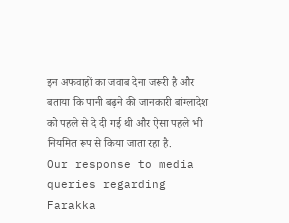इन अफवाहों का जवाब देना जरूरी है और बताया कि पानी बढ़ने की जानकारी बांग्लादेश को पहले से दे दी गई थी और ऐसा पहले भी नियमित रूप से किया जाता रहा है.
Our response to media queries regarding Farakka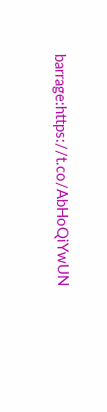barrage:https://t.co/AbHoQiYwUN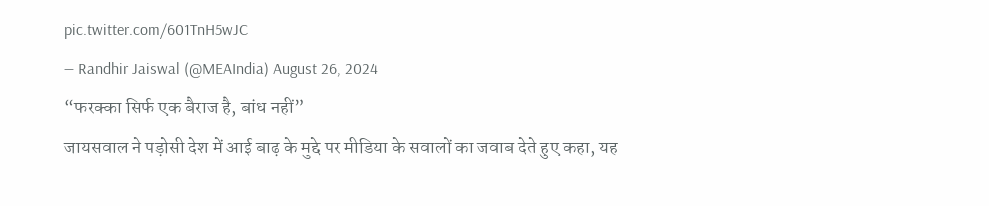pic.twitter.com/601TnH5wJC
— Randhir Jaiswal (@MEAIndia) August 26, 2024
“फरक्का सिर्फ एक बैराज है, बांध नहीं”
जायसवाल ने पड़ोसी देश में आई बाढ़ के मुद्दे पर मीडिया के सवालों का जवाब देते हुए कहा, यह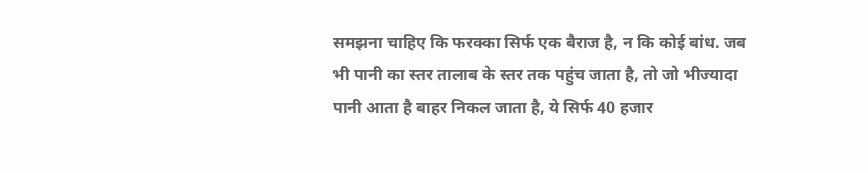समझना चाहिए कि फरक्का सिर्फ एक बैराज है, न कि कोई बांध. जब भी पानी का स्तर तालाब के स्तर तक पहुंच जाता है, तो जो भीज्यादा पानी आता है बाहर निकल जाता है, ये सिर्फ 40 हजार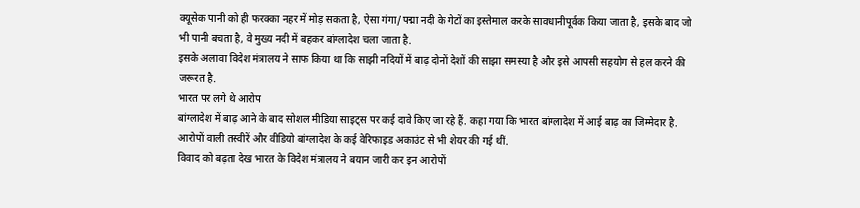क्यूसेक पानी को ही फरक्का नहर में मोड़ सकता है, ऐसा गंगा/पद्मा नदी के गेटों का इस्तेमाल करके सावधानीपूर्वक किया जाता है, इसके बाद जो भी पानी बचता है, वे मुख्य नदी में बहकर बांग्लादेश चला जाता है.
इसके अलावा विदेश मंत्रालय ने साफ किया था कि साझी नदियों में बाढ़ दोनों देशों की साझा समस्या है और इसे आपसी सहयोग से हल करने की जरूरत है.
भारत पर लगे थे आरोप
बांग्लादेश में बाढ़ आने के बाद सोशल मीडिया साइट्स पर कई दावे किए जा रहे हैं. कहा गया कि भारत बांग्लादेश में आई बाढ़ का जिम्मेदार है. आरोपों वाली तस्वीरें और वीडियो बांग्लादेश के कई वेरिफाइड अकाउंट से भी शेयर की गई थीं.
विवाद को बढ़ता देख भारत के विदेश मंत्रालय ने बयान जारी कर इन आरोपों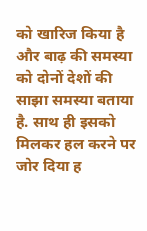को खारिज किया है और बाढ़ की समस्या को दोनों देशों की साझा समस्या बताया है. साथ ही इसको मिलकर हल करने पर जोर दिया ह